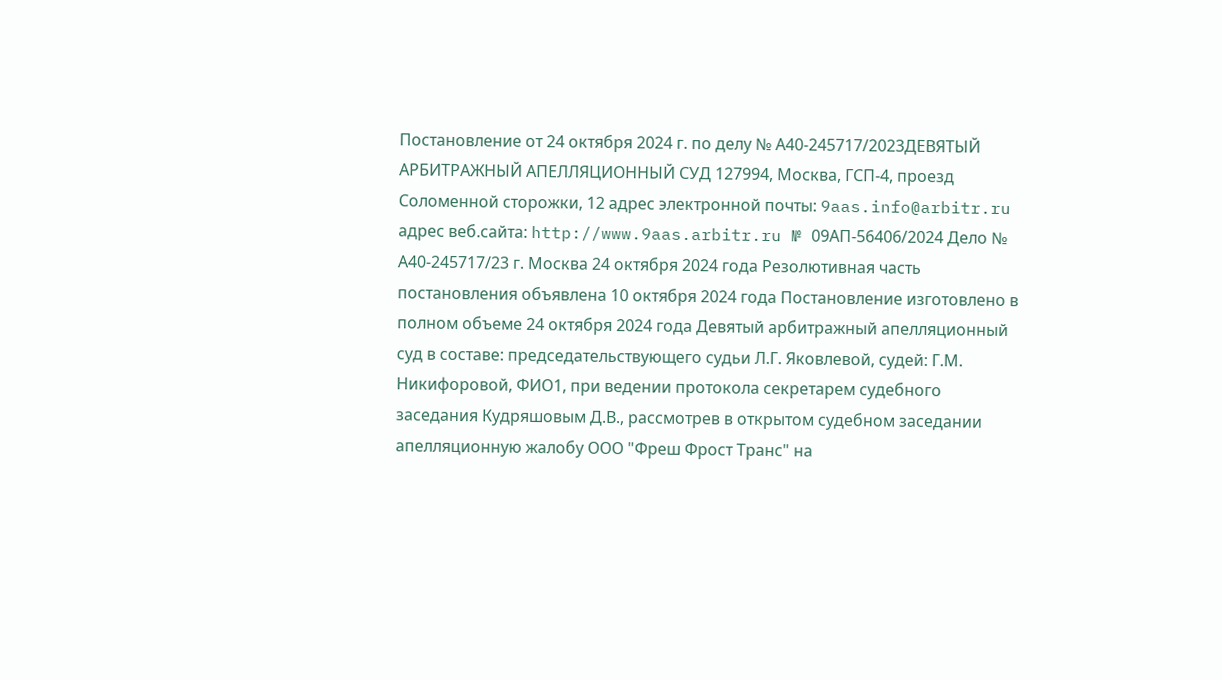Постановление от 24 октября 2024 г. по делу № А40-245717/2023ДЕВЯТЫЙ АРБИТРАЖНЫЙ АПЕЛЛЯЦИОННЫЙ СУД 127994, Москва, ГСП-4, проезд Соломенной cторожки, 12 адрес электронной почты: 9aas.info@arbitr.ru адрес веб.сайта: http://www.9aas.arbitr.ru № 09АП-56406/2024 Дело № А40-245717/23 г. Москва 24 октября 2024 года Резолютивная часть постановления объявлена 10 октября 2024 года Постановление изготовлено в полном объеме 24 октября 2024 года Девятый арбитражный апелляционный суд в составе: председательствующего судьи Л.Г. Яковлевой, судей: Г.М. Никифоровой, ФИО1, при ведении протокола секретарем судебного заседания Кудряшовым Д.В., рассмотрев в открытом судебном заседании апелляционную жалобу ООО "Фреш Фрост Транс" на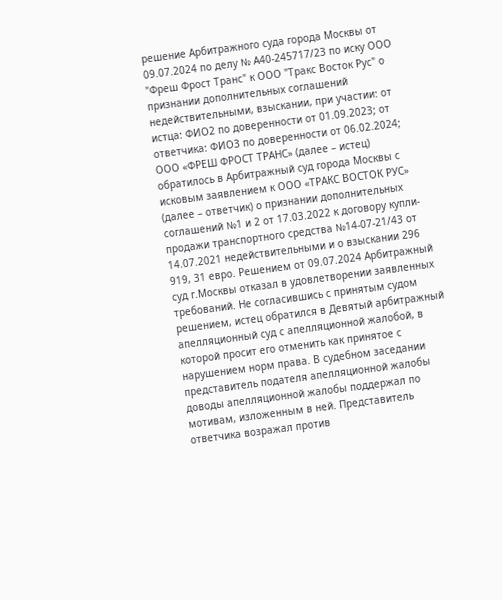решение Арбитражного суда города Москвы от 09.07.2024 по делу № А40-245717/23 по иску ООО "Фреш Фрост Транс" к ООО "Тракс Восток Рус" о признании дополнительных соглашений недействительными, взыскании, при участии: от истца: ФИО2 по доверенности от 01.09.2023; от ответчика: ФИО3 по доверенности от 06.02.2024; ООО «ФРЕШ ФРОСТ ТРАНС» (далее – истец) обратилось в Арбитражный суд города Москвы с исковым заявлением к ООО «ТРАКС ВОСТОК РУС» (далее – ответчик) о признании дополнительных соглашений №1 и 2 от 17.03.2022 к договору купли-продажи транспортного средства №14-07-21/43 от 14.07.2021 недействительными и о взыскании 296 919, 31 евро. Решением от 09.07.2024 Арбитражный суд г.Москвы отказал в удовлетворении заявленных требований. Не согласившись с принятым судом решением, истец обратился в Девятый арбитражный апелляционный суд с апелляционной жалобой, в которой просит его отменить как принятое с нарушением норм права. В судебном заседании представитель подателя апелляционной жалобы доводы апелляционной жалобы поддержал по мотивам, изложенным в ней. Представитель ответчика возражал против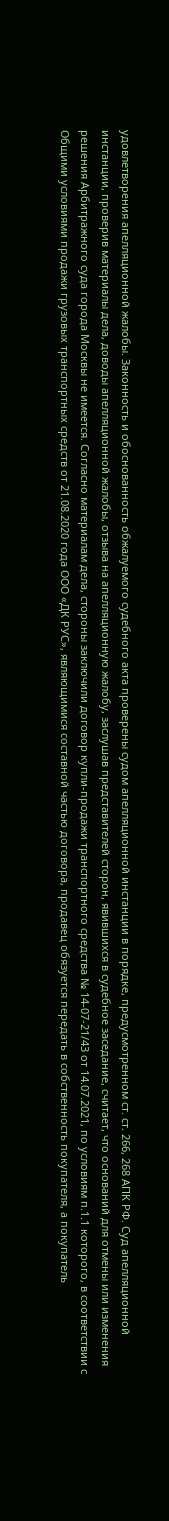удовлетворения апелляционной жалобы. Законность и обоснованность обжалуемого судебного акта проверены судом апелляционной инстанции в порядке, предусмотренном ст. ст. 266, 268 АПК РФ. Суд апелляционной инстанции, проверив материалы дела, доводы апелляционной жалобы, отзыва на апелляционную жалобу, заслушав представителей сторон, явившихся в судебное заседание, считает, что оснований для отмены или изменения решения Арбитражного суда города Москвы не имеется. Согласно материалам дела, стороны заключили договор купли-продажи транспортного средства № 14-07-21/43 от 14.07.2021, по условиям п.1.1 которого, в соответствии с Общими условиями продажи грузовых транспортных средств от 21.08.2020 года ООО «ДК РУС», являющимися составной частью договора, продавец обязуется передать в собственность покупателя, а покупатель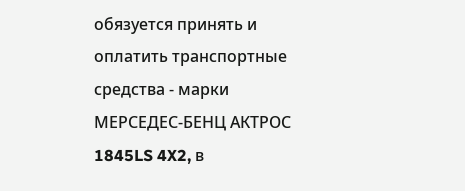обязуется принять и оплатить транспортные средства - марки МЕРСЕДЕС-БЕНЦ АКТРОС 1845LS 4X2, в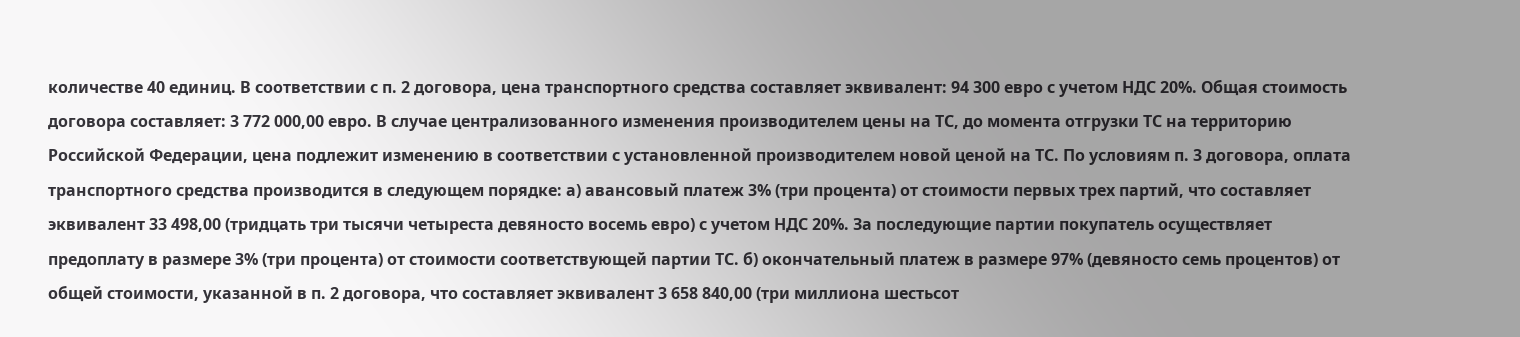количестве 40 единиц. В соответствии с п. 2 договора, цена транспортного средства составляет эквивалент: 94 300 евро с учетом НДС 20%. Общая стоимость договора составляет: 3 772 000,00 евро. В случае централизованного изменения производителем цены на ТС, до момента отгрузки ТС на территорию Российской Федерации, цена подлежит изменению в соответствии с установленной производителем новой ценой на ТС. По условиям п. 3 договора, оплата транспортного средства производится в следующем порядке: а) авансовый платеж 3% (три процента) от стоимости первых трех партий, что составляет эквивалент 33 498,00 (тридцать три тысячи четыреста девяносто восемь евро) с учетом НДС 20%. За последующие партии покупатель осуществляет предоплату в размере 3% (три процента) от стоимости соответствующей партии ТС. б) окончательный платеж в размере 97% (девяносто семь процентов) от общей стоимости, указанной в п. 2 договора, что составляет эквивалент 3 658 840,00 (три миллиона шестьсот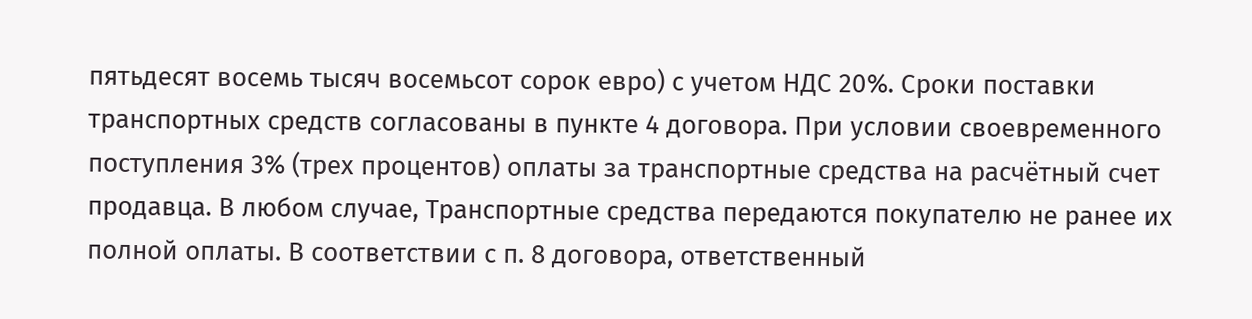пятьдесят восемь тысяч восемьсот сорок евро) с учетом НДС 20%. Сроки поставки транспортных средств согласованы в пункте 4 договора. При условии своевременного поступления 3% (трех процентов) оплаты за транспортные средства на расчётный счет продавца. В любом случае, Транспортные средства передаются покупателю не ранее их полной оплаты. В соответствии с п. 8 договора, ответственный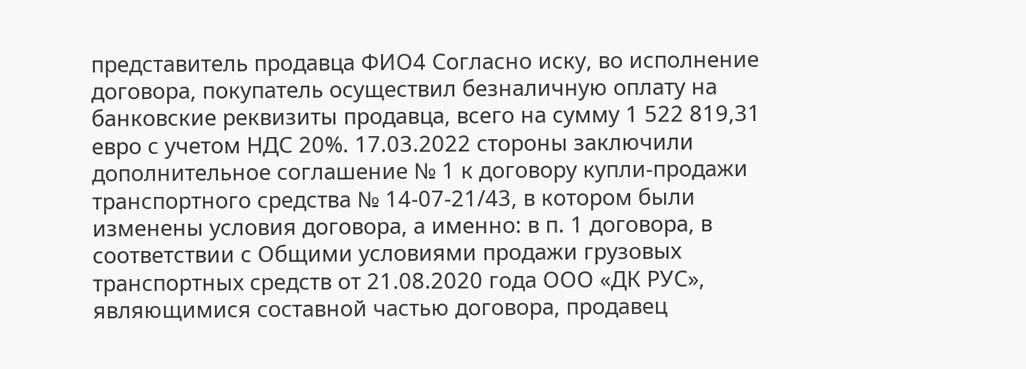представитель продавца ФИО4 Согласно иску, во исполнение договора, покупатель осуществил безналичную оплату на банковские реквизиты продавца, всего на сумму 1 522 819,31 евро с учетом НДС 20%. 17.03.2022 стороны заключили дополнительное соглашение № 1 к договору купли-продажи транспортного средства № 14-07-21/43, в котором были изменены условия договора, а именно: в п. 1 договора, в соответствии с Общими условиями продажи грузовых транспортных средств от 21.08.2020 года ООО «ДК РУС», являющимися составной частью договора, продавец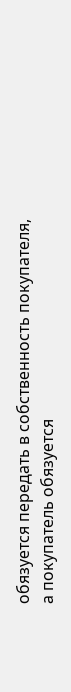обязуется передать в собственность покупателя, а покупатель обязуется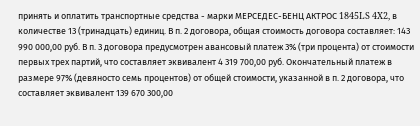принять и оплатить транспортные средства - марки МЕРСЕДЕС-БЕНЦ АКТРОС 1845LS 4X2, в количестве 13 (тринадцать) единиц. В п. 2 договора, общая стоимость договора составляет: 143 990 000,00 руб. В п. 3 договора предусмотрен авансовый платеж 3% (три процента) от стоимости первых трех партий, что составляет эквивалент 4 319 700,00 руб. Окончательный платеж в размере 97% (девяносто семь процентов) от общей стоимости, указанной в п. 2 договора, что составляет эквивалент 139 670 300,00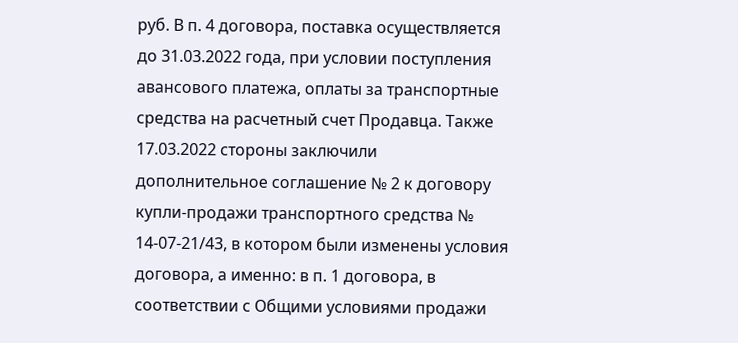руб. В п. 4 договора, поставка осуществляется до 31.03.2022 года, при условии поступления авансового платежа, оплаты за транспортные средства на расчетный счет Продавца. Также 17.03.2022 стороны заключили дополнительное соглашение № 2 к договору купли-продажи транспортного средства № 14-07-21/43, в котором были изменены условия договора, а именно: в п. 1 договора, в соответствии с Общими условиями продажи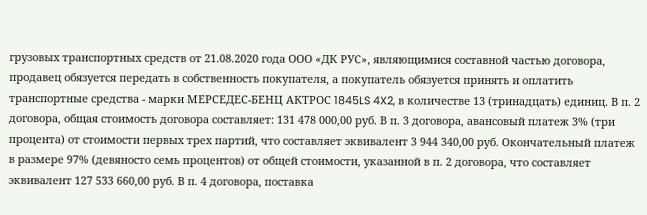грузовых транспортных средств от 21.08.2020 года ООО «ДК РУС», являющимися составной частью договора, продавец обязуется передать в собственность покупателя, а покупатель обязуется принять и оплатить транспортные средства - марки МЕРСЕДЕС-БЕНЦ АКТРОС 1845LS 4X2, в количестве 13 (тринадцать) единиц. В п. 2 договора, общая стоимость договора составляет: 131 478 000,00 руб. В п. 3 договора, авансовый платеж 3% (три процента) от стоимости первых трех партий, что составляет эквивалент 3 944 340,00 руб. Окончательный платеж в размере 97% (девяносто семь процентов) от общей стоимости, указанной в п. 2 договора, что составляет эквивалент 127 533 660,00 руб. В п. 4 договора, поставка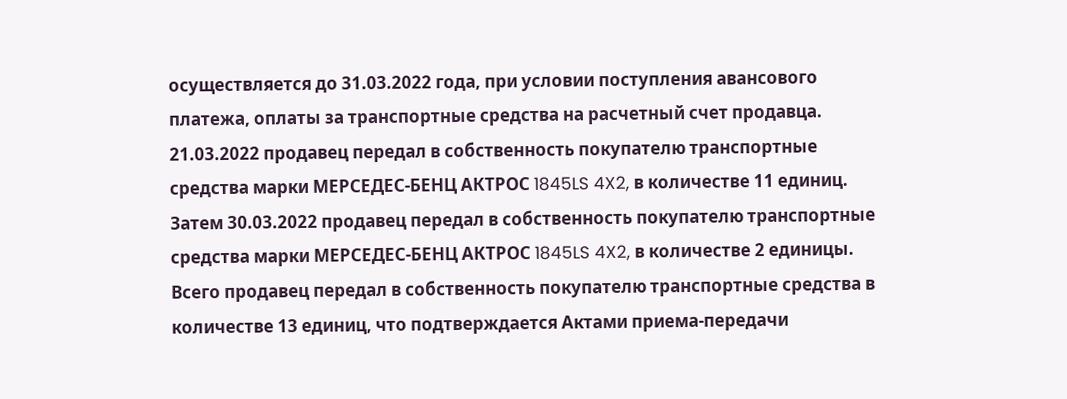осуществляется до 31.03.2022 года, при условии поступления авансового платежа, оплаты за транспортные средства на расчетный счет продавца. 21.03.2022 продавец передал в собственность покупателю транспортные средства марки МЕРСЕДЕС-БЕНЦ АКТРОС 1845LS 4X2, в количестве 11 единиц. Затем 30.03.2022 продавец передал в собственность покупателю транспортные средства марки МЕРСЕДЕС-БЕНЦ АКТРОС 1845LS 4X2, в количестве 2 единицы. Всего продавец передал в собственность покупателю транспортные средства в количестве 13 единиц, что подтверждается Актами приема-передачи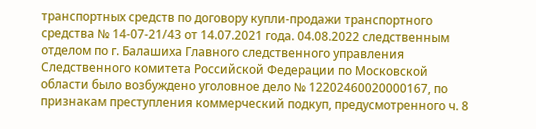транспортных средств по договору купли-продажи транспортного средства № 14-07-21/43 от 14.07.2021 года. 04.08.2022 следственным отделом по г. Балашиха Главного следственного управления Следственного комитета Российской Федерации по Московской области было возбуждено уголовное дело № 12202460020000167, по признакам преступления коммерческий подкуп, предусмотренного ч. 8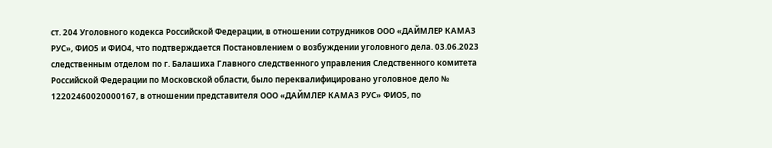ст. 204 Уголовного кодекса Российской Федерации, в отношении сотрудников ООО «ДАЙМЛЕР КАМАЗ РУС», ФИО5 и ФИО4, что подтверждается Постановлением о возбуждении уголовного дела. 03.06.2023 следственным отделом по г. Балашиха Главного следственного управления Следственного комитета Российской Федерации по Московской области, было переквалифицировано уголовное дело № 12202460020000167, в отношении представителя ООО «ДАЙМЛЕР КАМАЗ РУС» ФИО5, по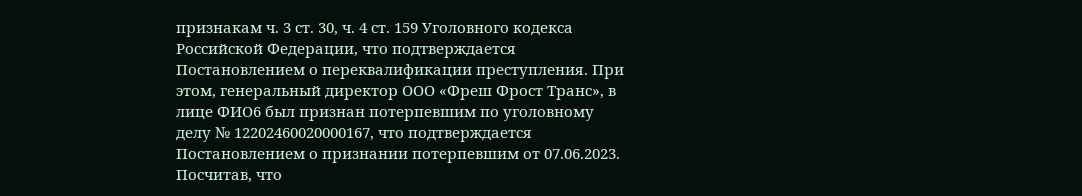признакам ч. 3 ст. 30, ч. 4 ст. 159 Уголовного кодекса Российской Федерации, что подтверждается Постановлением о переквалификации преступления. При этом, генеральный директор ООО «Фреш Фрост Транс», в лице ФИО6 был признан потерпевшим по уголовному делу № 12202460020000167, что подтверждается Постановлением о признании потерпевшим от 07.06.2023. Посчитав, что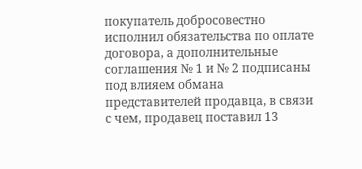покупатель добросовестно исполнил обязательства по оплате договора, а дополнительные соглашения № 1 и № 2 подписаны под влияем обмана представителей продавца, в связи с чем, продавец поставил 13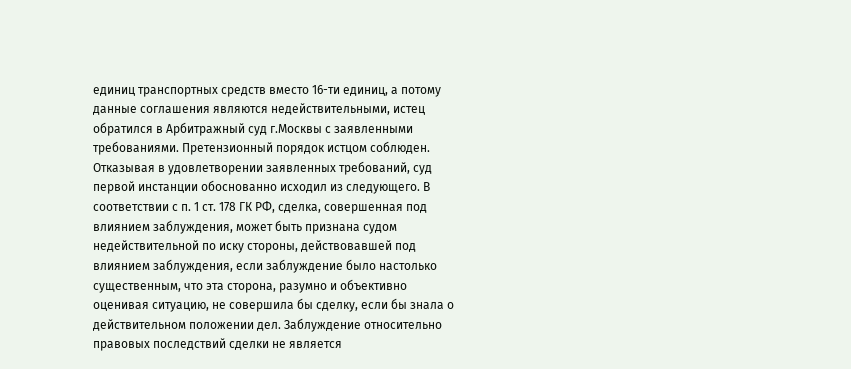единиц транспортных средств вместо 16-ти единиц, а потому данные соглашения являются недействительными, истец обратился в Арбитражный суд г.Москвы с заявленными требованиями. Претензионный порядок истцом соблюден. Отказывая в удовлетворении заявленных требований, суд первой инстанции обоснованно исходил из следующего. В соответствии с п. 1 ст. 178 ГК РФ, сделка, совершенная под влиянием заблуждения, может быть признана судом недействительной по иску стороны, действовавшей под влиянием заблуждения, если заблуждение было настолько существенным, что эта сторона, разумно и объективно оценивая ситуацию, не совершила бы сделку, если бы знала о действительном положении дел. Заблуждение относительно правовых последствий сделки не является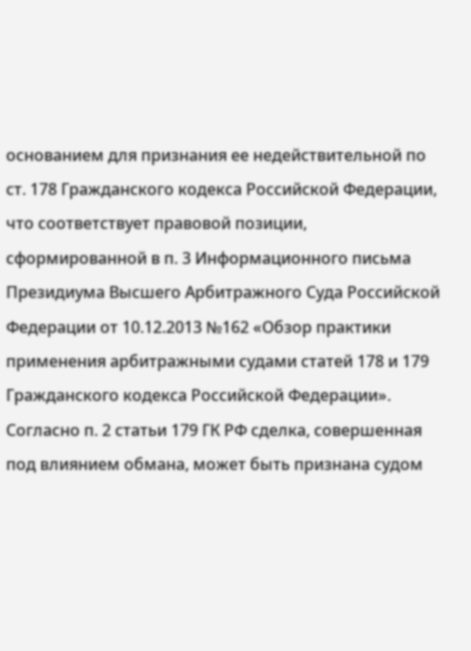основанием для признания ее недействительной по ст. 178 Гражданского кодекса Российской Федерации, что соответствует правовой позиции, сформированной в п. 3 Информационного письма Президиума Высшего Арбитражного Суда Российской Федерации от 10.12.2013 №162 «Обзор практики применения арбитражными судами статей 178 и 179 Гражданского кодекса Российской Федерации». Согласно п. 2 статьи 179 ГК РФ сделка, совершенная под влиянием обмана, может быть признана судом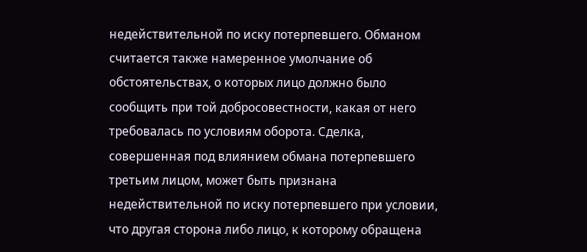недействительной по иску потерпевшего. Обманом считается также намеренное умолчание об обстоятельствах, о которых лицо должно было сообщить при той добросовестности, какая от него требовалась по условиям оборота. Сделка, совершенная под влиянием обмана потерпевшего третьим лицом, может быть признана недействительной по иску потерпевшего при условии, что другая сторона либо лицо, к которому обращена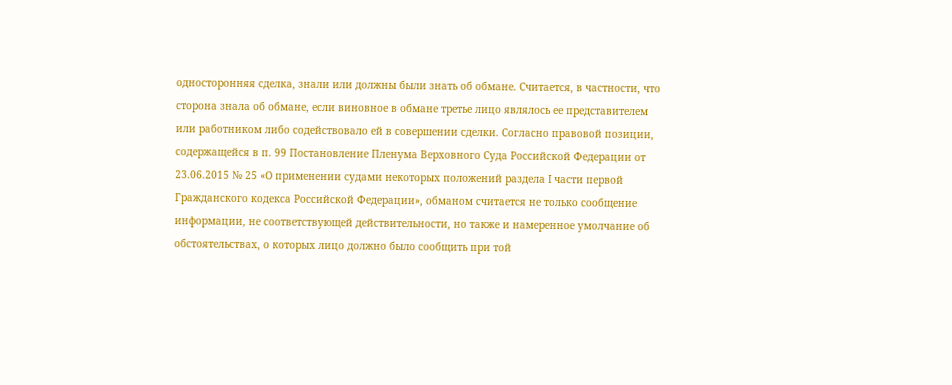односторонняя сделка, знали или должны были знать об обмане. Считается, в частности, что сторона знала об обмане, если виновное в обмане третье лицо являлось ее представителем или работником либо содействовало ей в совершении сделки. Согласно правовой позиции, содержащейся в п. 99 Постановление Пленума Верховного Суда Российской Федерации от 23.06.2015 № 25 «О применении судами некоторых положений раздела I части первой Гражданского кодекса Российской Федерации», обманом считается не только сообщение информации, не соответствующей действительности, но также и намеренное умолчание об обстоятельствах, о которых лицо должно было сообщить при той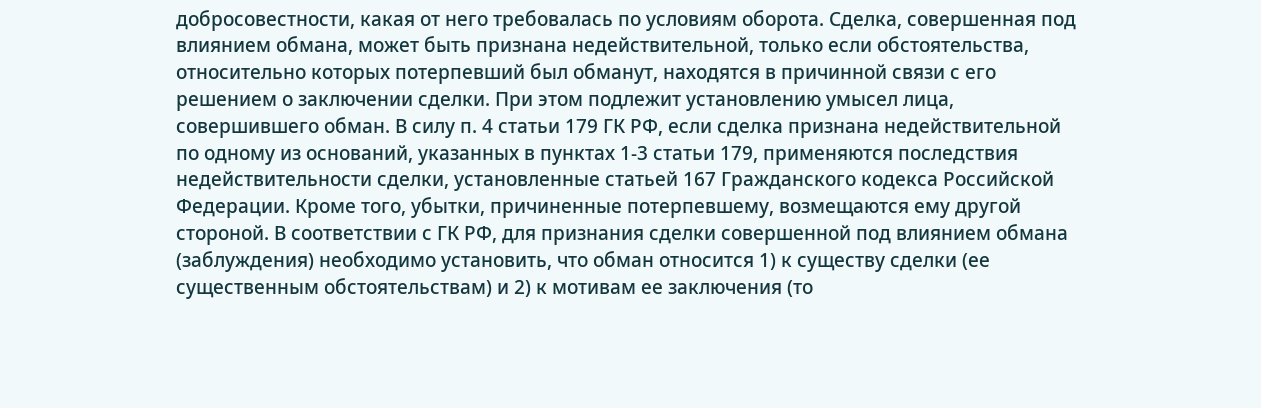добросовестности, какая от него требовалась по условиям оборота. Сделка, совершенная под влиянием обмана, может быть признана недействительной, только если обстоятельства, относительно которых потерпевший был обманут, находятся в причинной связи с его решением о заключении сделки. При этом подлежит установлению умысел лица, совершившего обман. В силу п. 4 статьи 179 ГК РФ, если сделка признана недействительной по одному из оснований, указанных в пунктах 1-3 статьи 179, применяются последствия недействительности сделки, установленные статьей 167 Гражданского кодекса Российской Федерации. Кроме того, убытки, причиненные потерпевшему, возмещаются ему другой стороной. В соответствии с ГК РФ, для признания сделки совершенной под влиянием обмана (заблуждения) необходимо установить, что обман относится 1) к существу сделки (ее существенным обстоятельствам) и 2) к мотивам ее заключения (то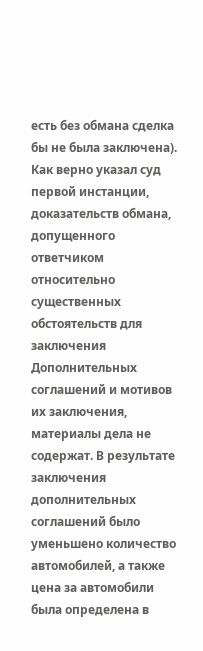есть без обмана сделка бы не была заключена). Как верно указал суд первой инстанции, доказательств обмана, допущенного ответчиком относительно существенных обстоятельств для заключения Дополнительных соглашений и мотивов их заключения, материалы дела не содержат. В результате заключения дополнительных соглашений было уменьшено количество автомобилей, а также цена за автомобили была определена в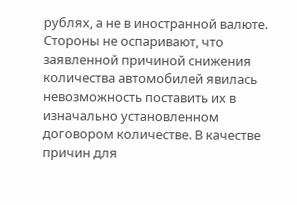рублях, а не в иностранной валюте. Стороны не оспаривают, что заявленной причиной снижения количества автомобилей явилась невозможность поставить их в изначально установленном договором количестве. В качестве причин для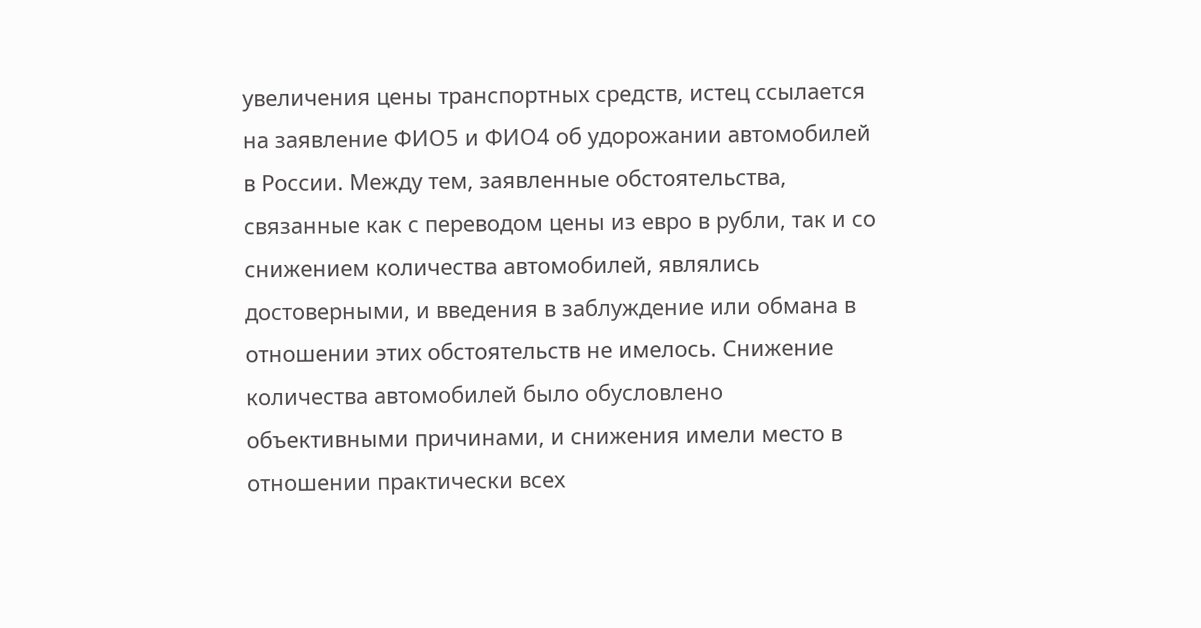увеличения цены транспортных средств, истец ссылается на заявление ФИО5 и ФИО4 об удорожании автомобилей в России. Между тем, заявленные обстоятельства, связанные как с переводом цены из евро в рубли, так и со снижением количества автомобилей, являлись достоверными, и введения в заблуждение или обмана в отношении этих обстоятельств не имелось. Снижение количества автомобилей было обусловлено объективными причинами, и снижения имели место в отношении практически всех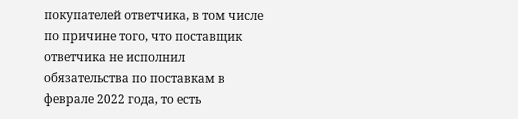покупателей ответчика, в том числе по причине того, что поставщик ответчика не исполнил обязательства по поставкам в феврале 2022 года, то есть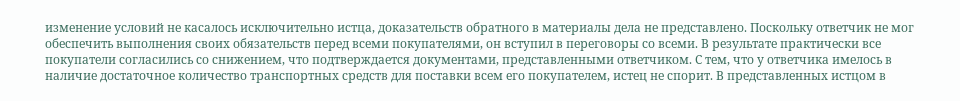изменение условий не касалось исключительно истца, доказательств обратного в материалы дела не представлено. Поскольку ответчик не мог обеспечить выполнения своих обязательств перед всеми покупателями, он вступил в переговоры со всеми. В результате практически все покупатели согласились со снижением, что подтверждается документами, представленными ответчиком. С тем, что у ответчика имелось в наличие достаточное количество транспортных средств для поставки всем его покупателем, истец не спорит. В представленных истцом в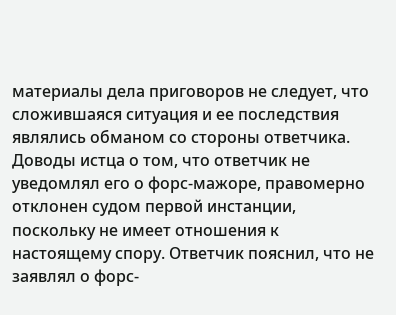материалы дела приговоров не следует, что сложившаяся ситуация и ее последствия являлись обманом со стороны ответчика. Доводы истца о том, что ответчик не уведомлял его о форс-мажоре, правомерно отклонен судом первой инстанции, поскольку не имеет отношения к настоящему спору. Ответчик пояснил, что не заявлял о форс-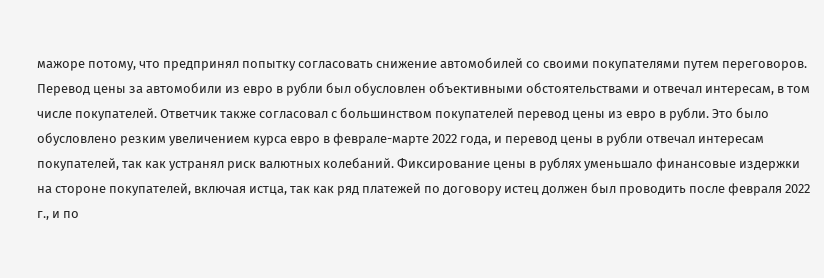мажоре потому, что предпринял попытку согласовать снижение автомобилей со своими покупателями путем переговоров. Перевод цены за автомобили из евро в рубли был обусловлен объективными обстоятельствами и отвечал интересам, в том числе покупателей. Ответчик также согласовал с большинством покупателей перевод цены из евро в рубли. Это было обусловлено резким увеличением курса евро в феврале-марте 2022 года, и перевод цены в рубли отвечал интересам покупателей, так как устранял риск валютных колебаний. Фиксирование цены в рублях уменьшало финансовые издержки на стороне покупателей, включая истца, так как ряд платежей по договору истец должен был проводить после февраля 2022 г., и по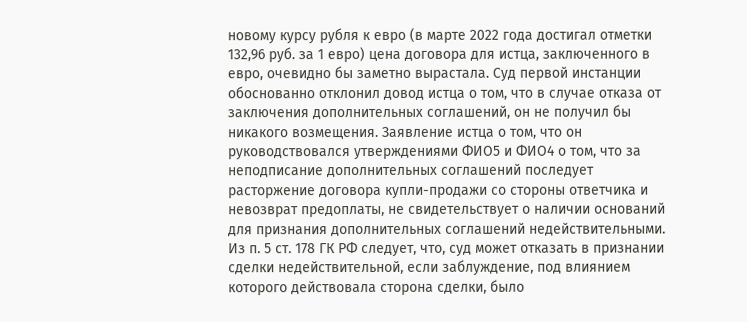новому курсу рубля к евро (в марте 2022 года достигал отметки 132,96 руб. за 1 евро) цена договора для истца, заключенного в евро, очевидно бы заметно вырастала. Суд первой инстанции обоснованно отклонил довод истца о том, что в случае отказа от заключения дополнительных соглашений, он не получил бы никакого возмещения. Заявление истца о том, что он руководствовался утверждениями ФИО5 и ФИО4 о том, что за неподписание дополнительных соглашений последует расторжение договора купли-продажи со стороны ответчика и невозврат предоплаты, не свидетельствует о наличии оснований для признания дополнительных соглашений недействительными. Из п. 5 ст. 178 ГК РФ следует, что, суд может отказать в признании сделки недействительной, если заблуждение, под влиянием которого действовала сторона сделки, было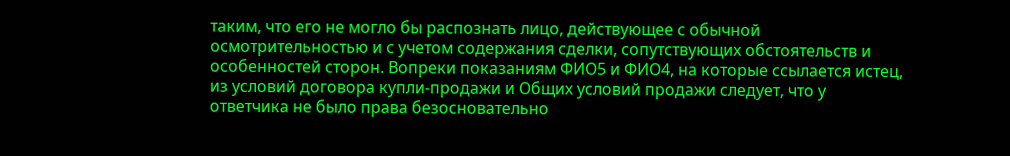таким, что его не могло бы распознать лицо, действующее с обычной осмотрительностью и с учетом содержания сделки, сопутствующих обстоятельств и особенностей сторон. Вопреки показаниям ФИО5 и ФИО4, на которые ссылается истец, из условий договора купли-продажи и Общих условий продажи следует, что у ответчика не было права безосновательно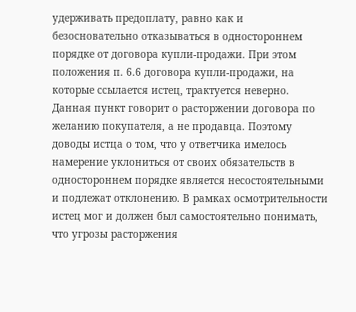удерживать предоплату, равно как и безосновательно отказываться в одностороннем порядке от договора купли-продажи. При этом положения п. 6.6 договора купли-продажи, на которые ссылается истец, трактуется неверно. Данная пункт говорит о расторжении договора по желанию покупателя, а не продавца. Поэтому доводы истца о том, что у ответчика имелось намерение уклониться от своих обязательств в одностороннем порядке является несостоятельными и подлежат отклонению. В рамках осмотрительности истец мог и должен был самостоятельно понимать, что угрозы расторжения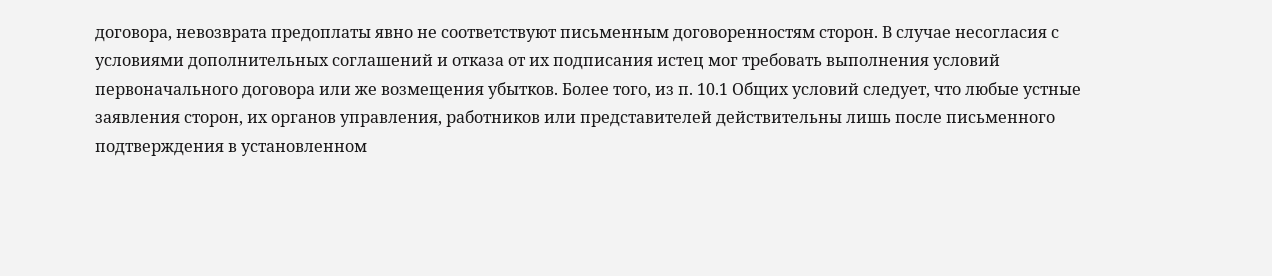договора, невозврата предоплаты явно не соответствуют письменным договоренностям сторон. В случае несогласия с условиями дополнительных соглашений и отказа от их подписания истец мог требовать выполнения условий первоначального договора или же возмещения убытков. Более того, из п. 10.1 Общих условий следует, что любые устные заявления сторон, их органов управления, работников или представителей действительны лишь после письменного подтверждения в установленном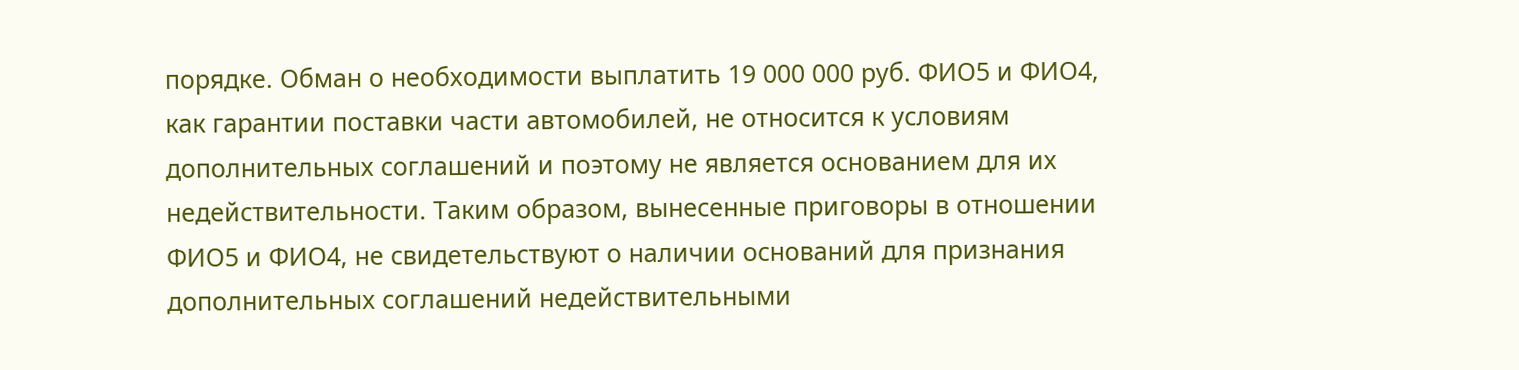порядке. Обман о необходимости выплатить 19 000 000 руб. ФИО5 и ФИО4, как гарантии поставки части автомобилей, не относится к условиям дополнительных соглашений и поэтому не является основанием для их недействительности. Таким образом, вынесенные приговоры в отношении ФИО5 и ФИО4, не свидетельствуют о наличии оснований для признания дополнительных соглашений недействительными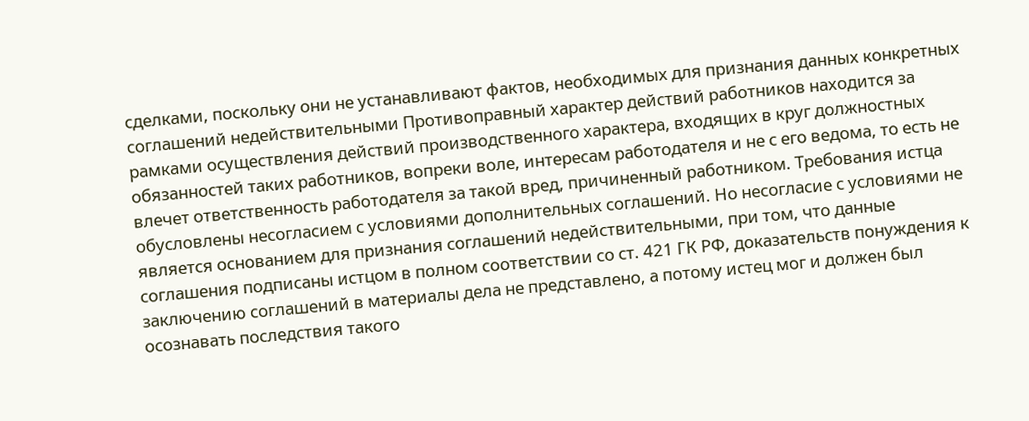сделками, поскольку они не устанавливают фактов, необходимых для признания данных конкретных соглашений недействительными Противоправный характер действий работников находится за рамками осуществления действий производственного характера, входящих в круг должностных обязанностей таких работников, вопреки воле, интересам работодателя и не с его ведома, то есть не влечет ответственность работодателя за такой вред, причиненный работником. Требования истца обусловлены несогласием с условиями дополнительных соглашений. Но несогласие с условиями не является основанием для признания соглашений недействительными, при том, что данные соглашения подписаны истцом в полном соответствии со ст. 421 ГК РФ, доказательств понуждения к заключению соглашений в материалы дела не представлено, а потому истец мог и должен был осознавать последствия такого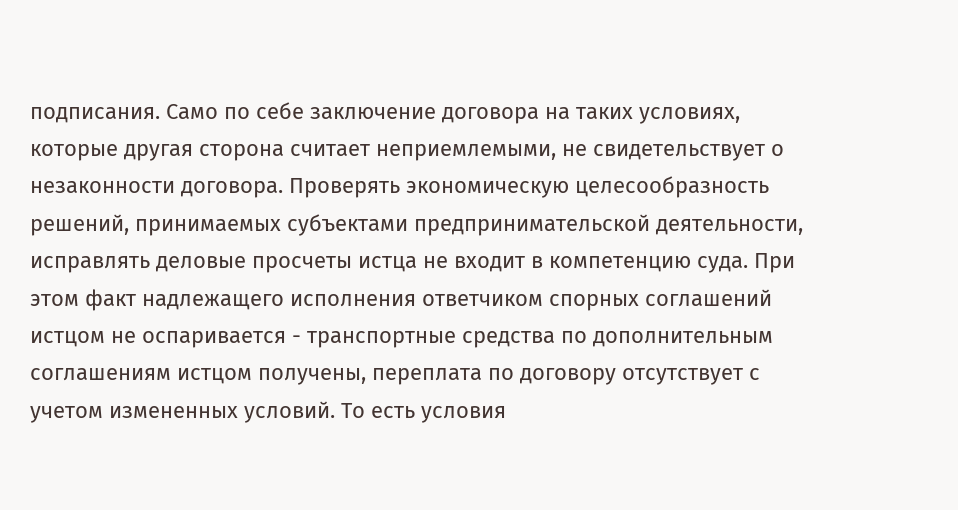подписания. Само по себе заключение договора на таких условиях, которые другая сторона считает неприемлемыми, не свидетельствует о незаконности договора. Проверять экономическую целесообразность решений, принимаемых субъектами предпринимательской деятельности, исправлять деловые просчеты истца не входит в компетенцию суда. При этом факт надлежащего исполнения ответчиком спорных соглашений истцом не оспаривается - транспортные средства по дополнительным соглашениям истцом получены, переплата по договору отсутствует с учетом измененных условий. То есть условия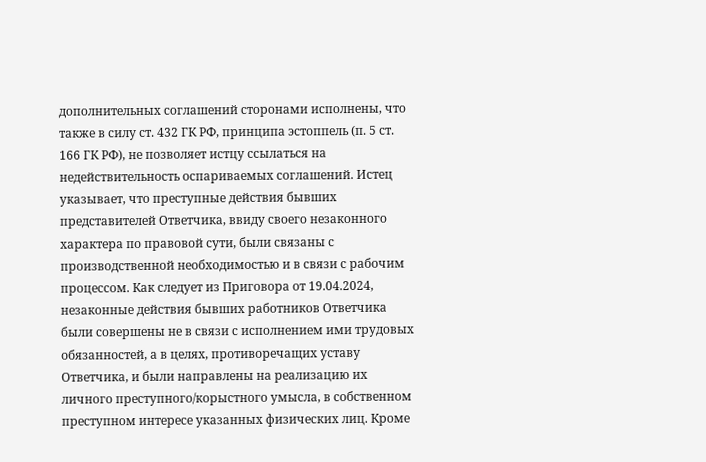дополнительных соглашений сторонами исполнены, что также в силу ст. 432 ГК РФ, принципа эстоппель (п. 5 ст. 166 ГК РФ), не позволяет истцу ссылаться на недействительность оспариваемых соглашений. Истец указывает, что преступные действия бывших представителей Ответчика, ввиду своего незаконного характера по правовой сути, были связаны с производственной необходимостью и в связи с рабочим процессом. Как следует из Приговора от 19.04.2024, незаконные действия бывших работников Ответчика были совершены не в связи с исполнением ими трудовых обязанностей, а в целях, противоречащих уставу Ответчика, и были направлены на реализацию их личного преступного/корыстного умысла, в собственном преступном интересе указанных физических лиц. Кроме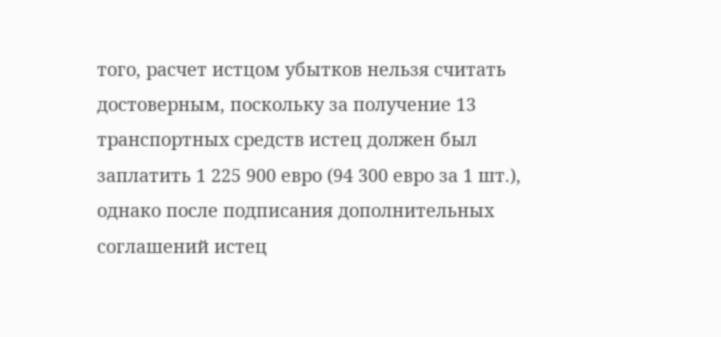того, расчет истцом убытков нельзя считать достоверным, поскольку за получение 13 транспортных средств истец должен был заплатить 1 225 900 евро (94 300 евро за 1 шт.), однако после подписания дополнительных соглашений истец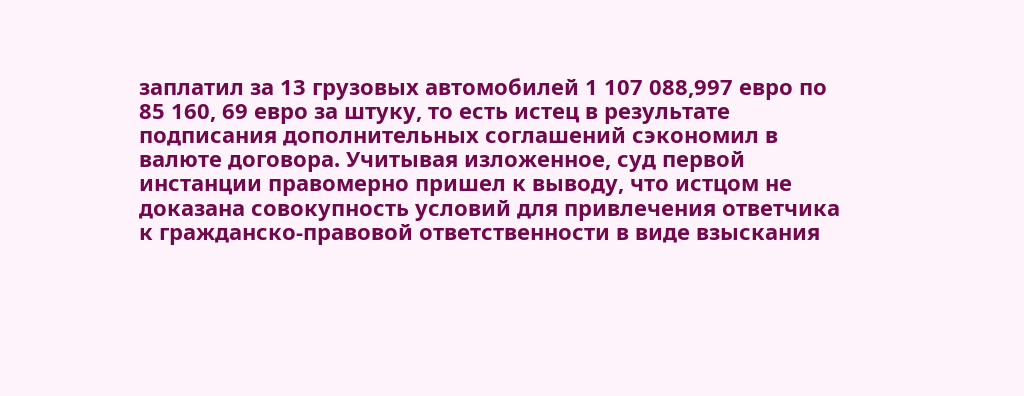заплатил за 13 грузовых автомобилей 1 107 088,997 евро по 85 160, 69 евро за штуку, то есть истец в результате подписания дополнительных соглашений сэкономил в валюте договора. Учитывая изложенное, суд первой инстанции правомерно пришел к выводу, что истцом не доказана совокупность условий для привлечения ответчика к гражданско-правовой ответственности в виде взыскания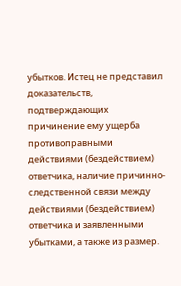убытков. Истец не представил доказательств, подтверждающих причинение ему ущерба противоправными действиями (бездействием) ответчика, наличие причинно-следственной связи между действиями (бездействием) ответчика и заявленными убытками, а также из размер.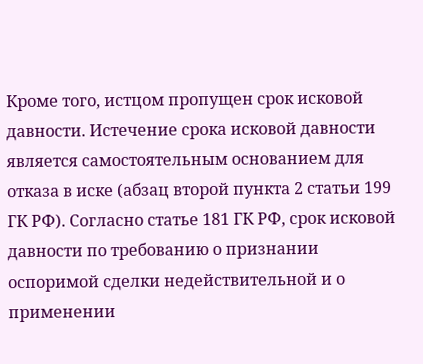Кроме того, истцом пропущен срок исковой давности. Истечение срока исковой давности является самостоятельным основанием для отказа в иске (абзац второй пункта 2 статьи 199 ГК РФ). Согласно статье 181 ГК РФ, срок исковой давности по требованию о признании оспоримой сделки недействительной и о применении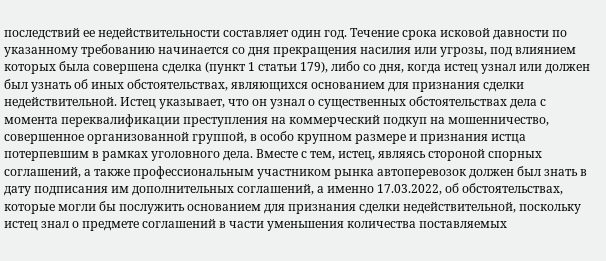последствий ее недействительности составляет один год. Течение срока исковой давности по указанному требованию начинается со дня прекращения насилия или угрозы, под влиянием которых была совершена сделка (пункт 1 статьи 179), либо со дня, когда истец узнал или должен был узнать об иных обстоятельствах, являющихся основанием для признания сделки недействительной. Истец указывает, что он узнал о существенных обстоятельствах дела с момента переквалификации преступления на коммерческий подкуп на мошенничество, совершенное организованной группой, в особо крупном размере и признания истца потерпевшим в рамках уголовного дела. Вместе с тем, истец, являясь стороной спорных соглашений, а также профессиональным участником рынка автоперевозок должен был знать в дату подписания им дополнительных соглашений, а именно 17.03.2022, об обстоятельствах, которые могли бы послужить основанием для признания сделки недействительной, поскольку истец знал о предмете соглашений в части уменьшения количества поставляемых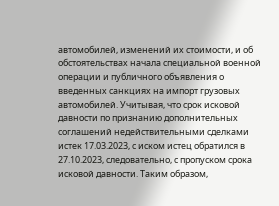автомобилей, изменений их стоимости, и об обстоятельствах начала специальной военной операции и публичного объявления о введенных санкциях на импорт грузовых автомобилей. Учитывая, что срок исковой давности по признанию дополнительных соглашений недействительными сделками истек 17.03.2023, с иском истец обратился в 27.10.2023, следовательно, с пропуском срока исковой давности. Таким образом,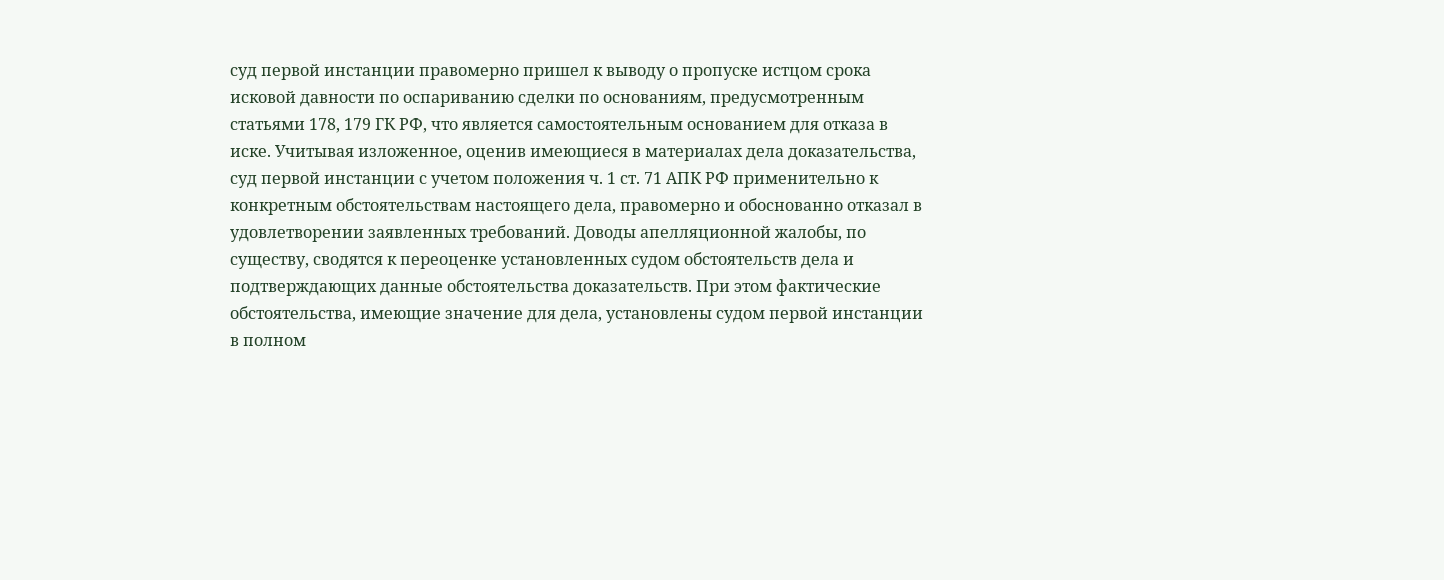суд первой инстанции правомерно пришел к выводу о пропуске истцом срока исковой давности по оспариванию сделки по основаниям, предусмотренным статьями 178, 179 ГК РФ, что является самостоятельным основанием для отказа в иске. Учитывая изложенное, оценив имеющиеся в материалах дела доказательства, суд первой инстанции с учетом положения ч. 1 ст. 71 АПК РФ применительно к конкретным обстоятельствам настоящего дела, правомерно и обоснованно отказал в удовлетворении заявленных требований. Доводы апелляционной жалобы, по существу, сводятся к переоценке установленных судом обстоятельств дела и подтверждающих данные обстоятельства доказательств. При этом фактические обстоятельства, имеющие значение для дела, установлены судом первой инстанции в полном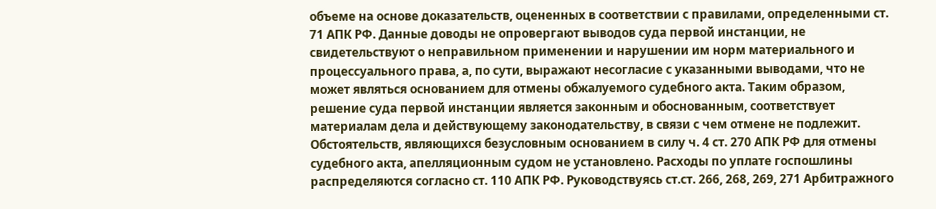объеме на основе доказательств, оцененных в соответствии с правилами, определенными ст. 71 АПК РФ. Данные доводы не опровергают выводов суда первой инстанции, не свидетельствуют о неправильном применении и нарушении им норм материального и процессуального права, а, по сути, выражают несогласие с указанными выводами, что не может являться основанием для отмены обжалуемого судебного акта. Таким образом, решение суда первой инстанции является законным и обоснованным, соответствует материалам дела и действующему законодательству, в связи с чем отмене не подлежит. Обстоятельств, являющихся безусловным основанием в силу ч. 4 ст. 270 АПК РФ для отмены судебного акта, апелляционным судом не установлено. Расходы по уплате госпошлины распределяются согласно ст. 110 АПК РФ. Руководствуясь ст.ст. 266, 268, 269, 271 Арбитражного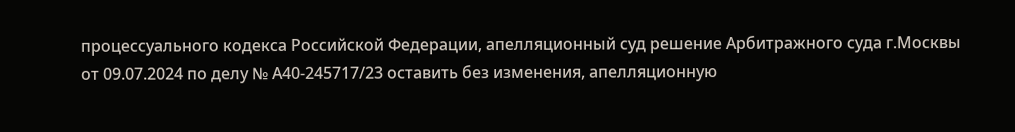процессуального кодекса Российской Федерации, апелляционный суд решение Арбитражного суда г.Москвы от 09.07.2024 по делу № А40-245717/23 оставить без изменения, апелляционную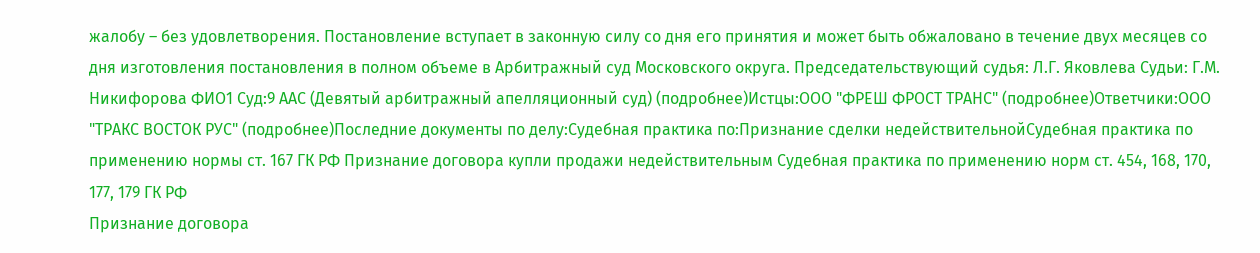жалобу – без удовлетворения. Постановление вступает в законную силу со дня его принятия и может быть обжаловано в течение двух месяцев со дня изготовления постановления в полном объеме в Арбитражный суд Московского округа. Председательствующий судья: Л.Г. Яковлева Судьи: Г.М. Никифорова ФИО1 Суд:9 ААС (Девятый арбитражный апелляционный суд) (подробнее)Истцы:ООО "ФРЕШ ФРОСТ ТРАНС" (подробнее)Ответчики:ООО "ТРАКС ВОСТОК РУС" (подробнее)Последние документы по делу:Судебная практика по:Признание сделки недействительнойСудебная практика по применению нормы ст. 167 ГК РФ Признание договора купли продажи недействительным Судебная практика по применению норм ст. 454, 168, 170, 177, 179 ГК РФ
Признание договора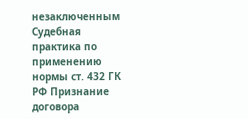незаключенным Судебная практика по применению нормы ст. 432 ГК РФ Признание договора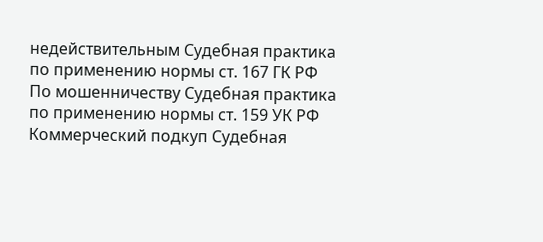недействительным Судебная практика по применению нормы ст. 167 ГК РФ По мошенничеству Судебная практика по применению нормы ст. 159 УК РФ Коммерческий подкуп Судебная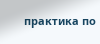практика по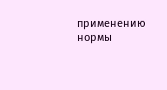применению нормы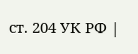ст. 204 УК РФ |